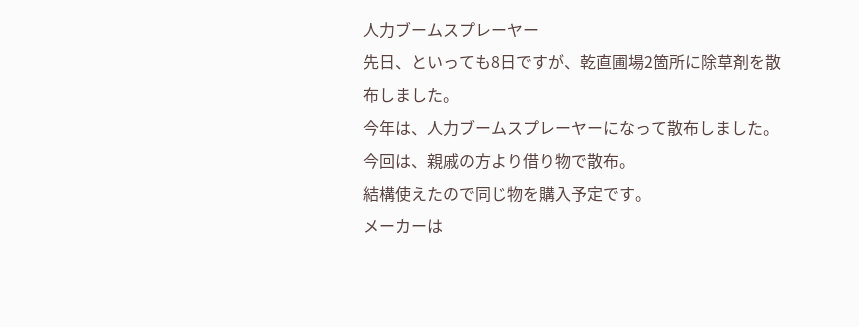人力ブームスプレーヤー
先日、といっても8日ですが、乾直圃場2箇所に除草剤を散布しました。
今年は、人力ブームスプレーヤーになって散布しました。
今回は、親戚の方より借り物で散布。
結構使えたので同じ物を購入予定です。
メーカーは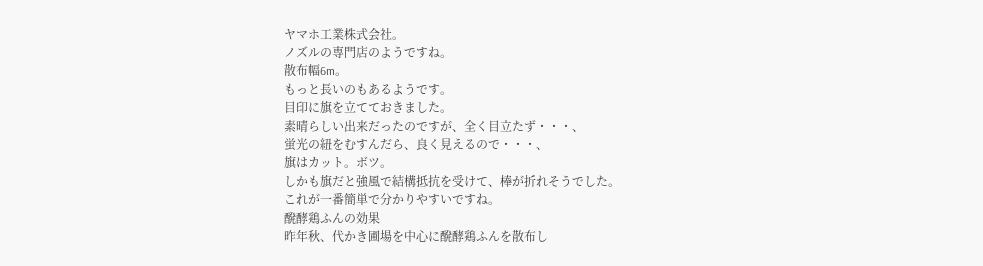ヤマホ工業株式会社。
ノズルの専門店のようですね。
散布幅6m。
もっと長いのもあるようです。
目印に旗を立てておきました。
素晴らしい出来だったのですが、全く目立たず・・・、
蛍光の紐をむすんだら、良く見えるので・・・、
旗はカット。ボツ。
しかも旗だと強風で結構抵抗を受けて、棒が折れそうでした。
これが一番簡単で分かりやすいですね。
醗酵鶏ふんの効果
昨年秋、代かき圃場を中心に醗酵鶏ふんを散布し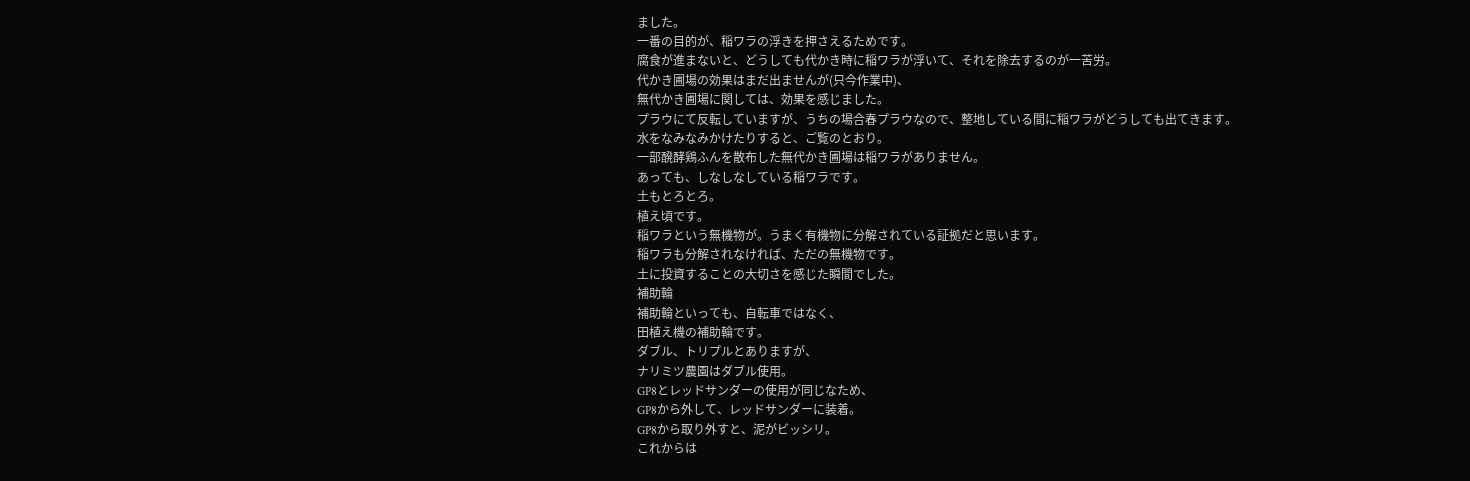ました。
一番の目的が、稲ワラの浮きを押さえるためです。
腐食が進まないと、どうしても代かき時に稲ワラが浮いて、それを除去するのが一苦労。
代かき圃場の効果はまだ出ませんが(只今作業中)、
無代かき圃場に関しては、効果を感じました。
プラウにて反転していますが、うちの場合春プラウなので、整地している間に稲ワラがどうしても出てきます。
水をなみなみかけたりすると、ご覧のとおり。
一部醗酵鶏ふんを散布した無代かき圃場は稲ワラがありません。
あっても、しなしなしている稲ワラです。
土もとろとろ。
植え頃です。
稲ワラという無機物が。うまく有機物に分解されている証拠だと思います。
稲ワラも分解されなければ、ただの無機物です。
土に投資することの大切さを感じた瞬間でした。
補助輪
補助輪といっても、自転車ではなく、
田植え機の補助輪です。
ダブル、トリプルとありますが、
ナリミツ農園はダブル使用。
GP8とレッドサンダーの使用が同じなため、
GP8から外して、レッドサンダーに装着。
GP8から取り外すと、泥がビッシリ。
これからは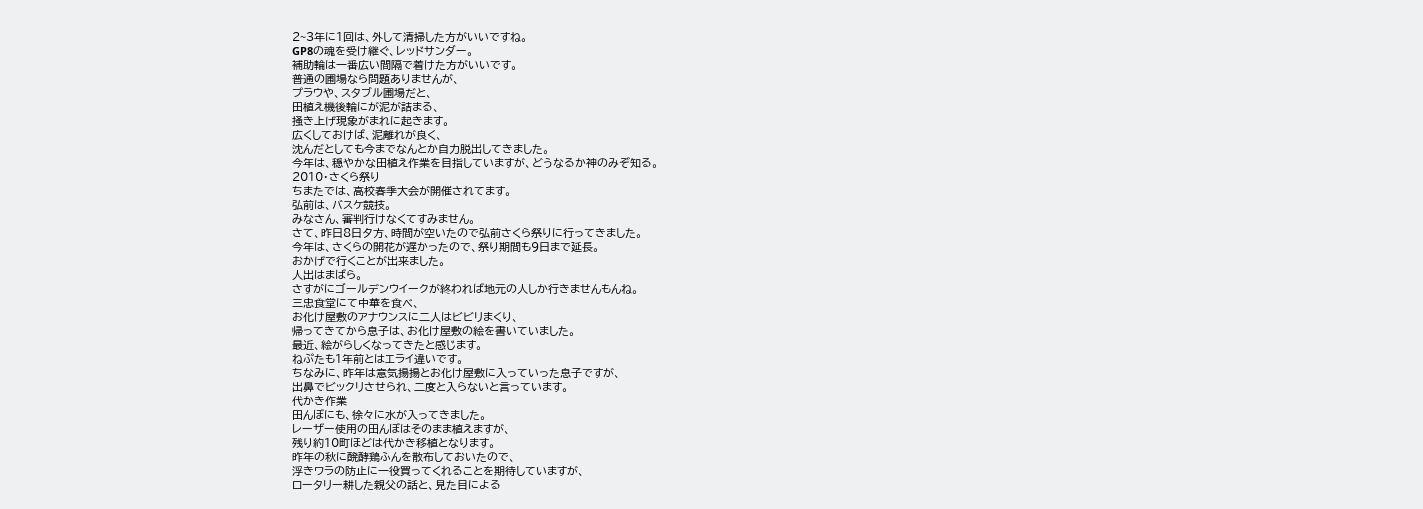2~3年に1回は、外して清掃した方がいいですね。
GP8の魂を受け継ぐ、レッドサンダー。
補助輪は一番広い間隔で着けた方がいいです。
普通の圃場なら問題ありませんが、
プラウや、スタブル圃場だと、
田植え機後輪にが泥が詰まる、
掻き上げ現象がまれに起きます。
広くしておけば、泥離れが良く、
沈んだとしても今までなんとか自力脱出してきました。
今年は、穏やかな田植え作業を目指していますが、どうなるか神のみぞ知る。
2010・さくら祭り
ちまたでは、高校春季大会が開催されてます。
弘前は、バスケ競技。
みなさん、審判行けなくてすみません。
さて、昨日8日夕方、時間が空いたので弘前さくら祭りに行ってきました。
今年は、さくらの開花が遅かったので、祭り期間も9日まで延長。
おかげで行くことが出来ました。
人出はまばら。
さすがにゴールデンウイークが終われば地元の人しか行きませんもんね。
三忠食堂にて中華を食べ、
お化け屋敷のアナウンスに二人はビビリまくり、
帰ってきてから息子は、お化け屋敷の絵を書いていました。
最近、絵がらしくなってきたと感じます。
ねぷたも1年前とはエライ違いです。
ちなみに、昨年は意気揚揚とお化け屋敷に入っていった息子ですが、
出鼻でビックリさせられ、二度と入らないと言っています。
代かき作業
田んぼにも、徐々に水が入ってきました。
レーザー使用の田んぼはそのまま植えますが、
残り約10町ほどは代かき移植となります。
昨年の秋に醗酵鶏ふんを散布しておいたので、
浮きワラの防止に一役買ってくれることを期待していますが、
ロータリー耕した親父の話と、見た目による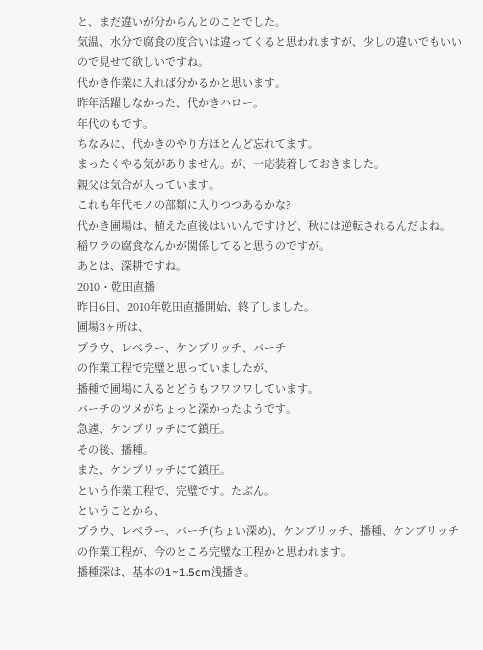と、まだ違いが分からんとのことでした。
気温、水分で腐食の度合いは違ってくると思われますが、少しの違いでもいいので見せて欲しいですね。
代かき作業に入れば分かるかと思います。
昨年活躍しなかった、代かきハロー。
年代のもです。
ちなみに、代かきのやり方ほとんど忘れてます。
まったくやる気がありません。が、一応装着しておきました。
親父は気合が入っています。
これも年代モノの部類に入りつつあるかな?
代かき圃場は、植えた直後はいいんですけど、秋には逆転されるんだよね。
稲ワラの腐食なんかが関係してると思うのですが。
あとは、深耕ですね。
2010・乾田直播
昨日6日、2010年乾田直播開始、終了しました。
圃場3ヶ所は、
プラウ、レベラー、ケンブリッチ、バーチ
の作業工程で完璧と思っていましたが、
播種で圃場に入るとどうもフワフワしています。
バーチのツメがちょっと深かったようです。
急遽、ケンブリッチにて鎮圧。
その後、播種。
また、ケンブリッチにて鎮圧。
という作業工程で、完璧です。たぶん。
ということから、
プラウ、レベラー、バーチ(ちょい深め)、ケンブリッチ、播種、ケンブリッチ
の作業工程が、今のところ完璧な工程かと思われます。
播種深は、基本の1~1.5cm浅播き。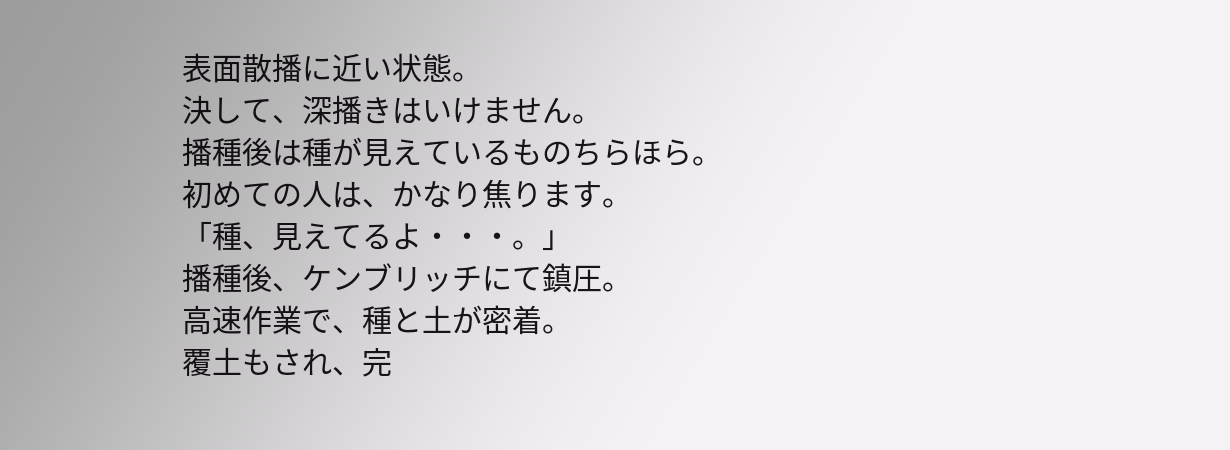表面散播に近い状態。
決して、深播きはいけません。
播種後は種が見えているものちらほら。
初めての人は、かなり焦ります。
「種、見えてるよ・・・。」
播種後、ケンブリッチにて鎮圧。
高速作業で、種と土が密着。
覆土もされ、完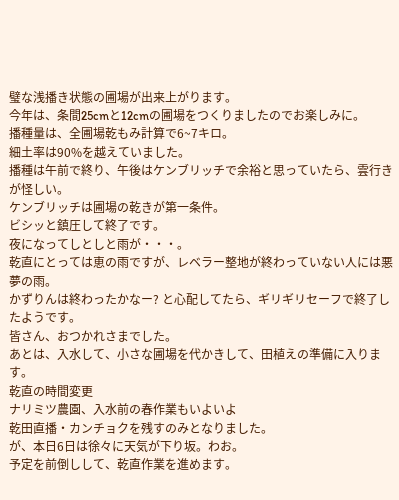璧な浅播き状態の圃場が出来上がります。
今年は、条間25cmと12cmの圃場をつくりましたのでお楽しみに。
播種量は、全圃場乾もみ計算で6~7キロ。
細土率は90%を越えていました。
播種は午前で終り、午後はケンブリッチで余裕と思っていたら、雲行きが怪しい。
ケンブリッチは圃場の乾きが第一条件。
ビシッと鎮圧して終了です。
夜になってしとしと雨が・・・。
乾直にとっては恵の雨ですが、レベラー整地が終わっていない人には悪夢の雨。
かずりんは終わったかなー? と心配してたら、ギリギリセーフで終了したようです。
皆さん、おつかれさまでした。
あとは、入水して、小さな圃場を代かきして、田植えの準備に入ります。
乾直の時間変更
ナリミツ農園、入水前の春作業もいよいよ
乾田直播・カンチョクを残すのみとなりました。
が、本日6日は徐々に天気が下り坂。わお。
予定を前倒しして、乾直作業を進めます。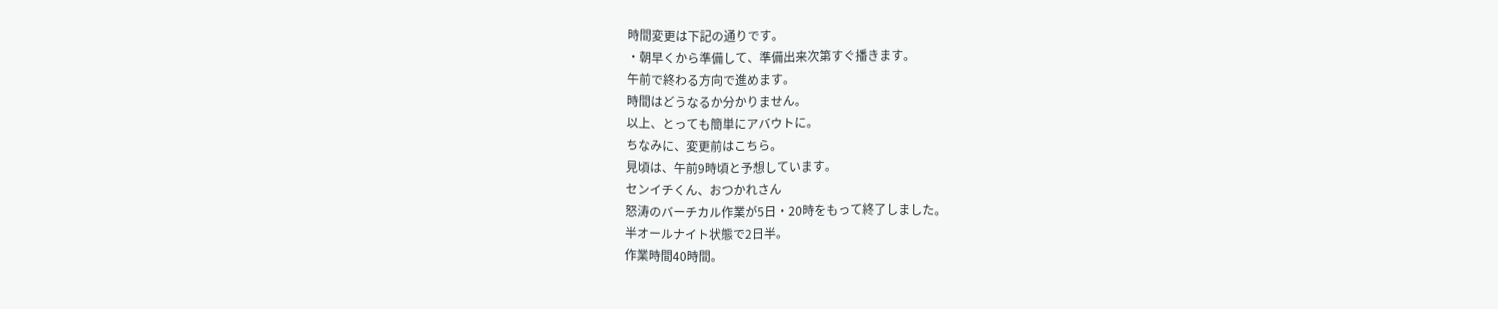時間変更は下記の通りです。
・朝早くから準備して、準備出来次第すぐ播きます。
午前で終わる方向で進めます。
時間はどうなるか分かりません。
以上、とっても簡単にアバウトに。
ちなみに、変更前はこちら。
見頃は、午前9時頃と予想しています。
センイチくん、おつかれさん
怒涛のバーチカル作業が5日・20時をもって終了しました。
半オールナイト状態で2日半。
作業時間40時間。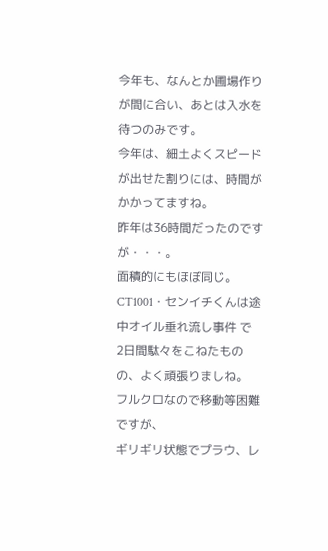今年も、なんとか圃場作りが間に合い、あとは入水を待つのみです。
今年は、細土よくスピードが出せた割りには、時間がかかってますね。
昨年は36時間だったのですが・・・。
面積的にもほぼ同じ。
CT1001・センイチくんは途中オイル垂れ流し事件 で
2日間駄々をこねたものの、よく頑張りましね。
フルクロなので移動等困難ですが、
ギリギリ状態でプラウ、レ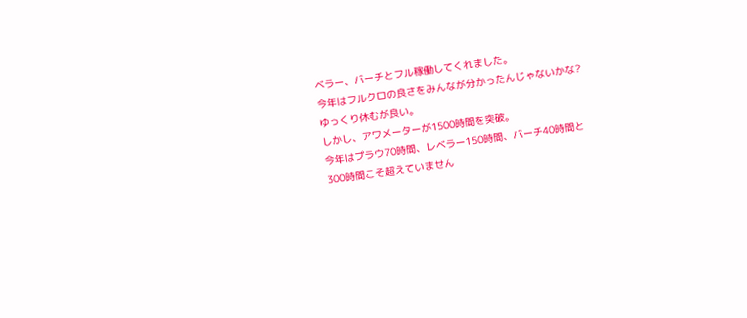ベラー、バーチとフル稼働してくれました。
今年はフルクロの良さをみんなが分かったんじゃないかな?
ゆっくり休むが良い。
しかし、アワメーターが1500時間を突破。
今年はプラウ70時間、レベラー150時間、バーチ40時間と
300時間こそ超えていません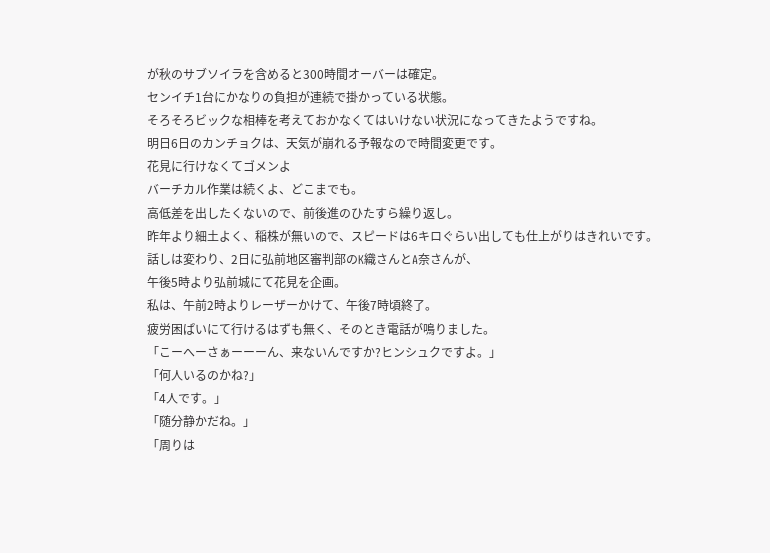が秋のサブソイラを含めると300時間オーバーは確定。
センイチ1台にかなりの負担が連続で掛かっている状態。
そろそろビックな相棒を考えておかなくてはいけない状況になってきたようですね。
明日6日のカンチョクは、天気が崩れる予報なので時間変更です。
花見に行けなくてゴメンよ
バーチカル作業は続くよ、どこまでも。
高低差を出したくないので、前後進のひたすら繰り返し。
昨年より細土よく、稲株が無いので、スピードは6キロぐらい出しても仕上がりはきれいです。
話しは変わり、2日に弘前地区審判部のK織さんとA奈さんが、
午後5時より弘前城にて花見を企画。
私は、午前2時よりレーザーかけて、午後7時頃終了。
疲労困ぱいにて行けるはずも無く、そのとき電話が鳴りました。
「こーへーさぁーーーん、来ないんですか?ヒンシュクですよ。」
「何人いるのかね?」
「4人です。」
「随分静かだね。」
「周りは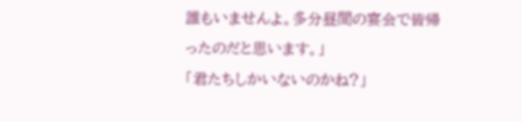誰もいませんよ。多分昼間の宴会で皆帰ったのだと思います。」
「君たちしかいないのかね?」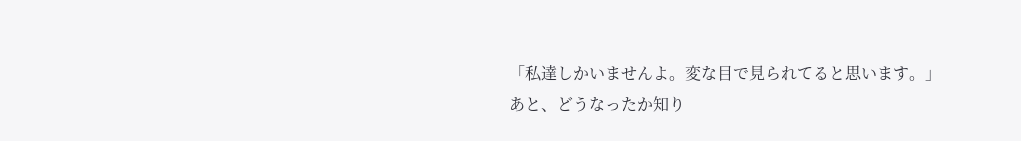「私達しかいませんよ。変な目で見られてると思います。」
あと、どうなったか知り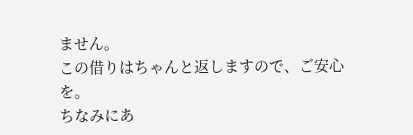ません。
この借りはちゃんと返しますので、ご安心を。
ちなみにあ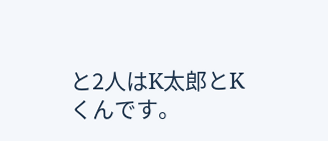と2人はK太郎とKくんです。